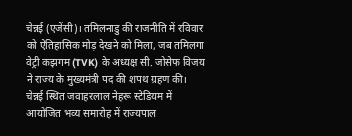चेन्नई (एजेंसी)। तमिलनाडु की राजनीति में रविवार को ऐतिहासिक मोड़ देखने को मिला, जब तमिलगा वेट्री कझगम (TVK) के अध्यक्ष सी. जोसेफ विजय ने राज्य के मुख्यमंत्री पद की शपथ ग्रहण की। चेन्नई स्थित जवाहरलाल नेहरू स्टेडियम में आयोजित भव्य समारोह में राज्यपाल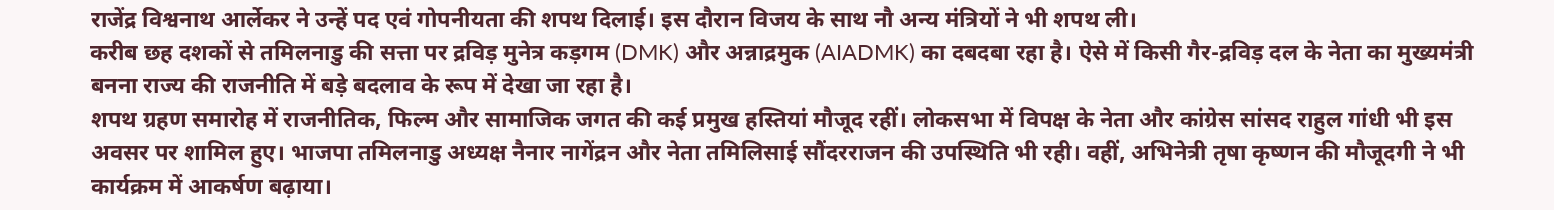राजेंद्र विश्वनाथ आर्लेकर ने उन्हें पद एवं गोपनीयता की शपथ दिलाई। इस दौरान विजय के साथ नौ अन्य मंत्रियों ने भी शपथ ली।
करीब छह दशकों से तमिलनाडु की सत्ता पर द्रविड़ मुनेत्र कड़गम (DMK) और अन्नाद्रमुक (AIADMK) का दबदबा रहा है। ऐसे में किसी गैर-द्रविड़ दल के नेता का मुख्यमंत्री बनना राज्य की राजनीति में बड़े बदलाव के रूप में देखा जा रहा है।
शपथ ग्रहण समारोह में राजनीतिक, फिल्म और सामाजिक जगत की कई प्रमुख हस्तियां मौजूद रहीं। लोकसभा में विपक्ष के नेता और कांग्रेस सांसद राहुल गांधी भी इस अवसर पर शामिल हुए। भाजपा तमिलनाडु अध्यक्ष नैनार नागेंद्रन और नेता तमिलिसाई सौंदरराजन की उपस्थिति भी रही। वहीं, अभिनेत्री तृषा कृष्णन की मौजूदगी ने भी कार्यक्रम में आकर्षण बढ़ाया।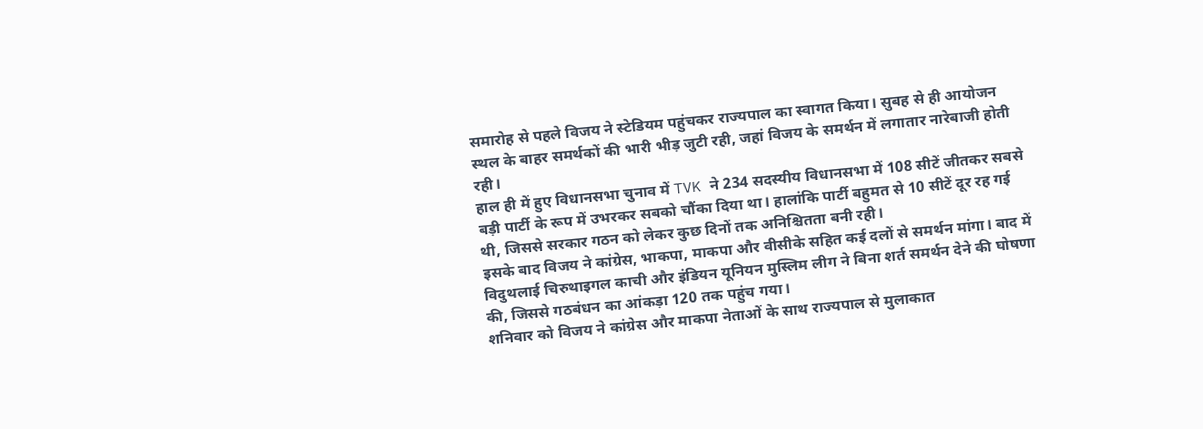समारोह से पहले विजय ने स्टेडियम पहुंचकर राज्यपाल का स्वागत किया। सुबह से ही आयोजन स्थल के बाहर समर्थकों की भारी भीड़ जुटी रही, जहां विजय के समर्थन में लगातार नारेबाजी होती रही।
हाल ही में हुए विधानसभा चुनाव में TVK ने 234 सदस्यीय विधानसभा में 108 सीटें जीतकर सबसे बड़ी पार्टी के रूप में उभरकर सबको चौंका दिया था। हालांकि पार्टी बहुमत से 10 सीटें दूर रह गई थी, जिससे सरकार गठन को लेकर कुछ दिनों तक अनिश्चितता बनी रही।
इसके बाद विजय ने कांग्रेस, भाकपा, माकपा और वीसीके सहित कई दलों से समर्थन मांगा। बाद में विदुथलाई चिरुथाइगल काची और इंडियन यूनियन मुस्लिम लीग ने बिना शर्त समर्थन देने की घोषणा की, जिससे गठबंधन का आंकड़ा 120 तक पहुंच गया।
शनिवार को विजय ने कांग्रेस और माकपा नेताओं के साथ राज्यपाल से मुलाकात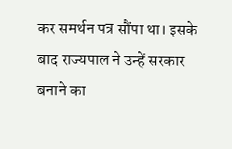कर समर्थन पत्र सौंपा था। इसके बाद राज्यपाल ने उन्हें सरकार बनाने का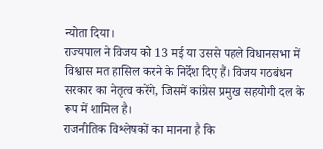न्योता दिया।
राज्यपाल ने विजय को 13 मई या उससे पहले विधानसभा में विश्वास मत हासिल करने के निर्देश दिए हैं। विजय गठबंधन सरकार का नेतृत्व करेंगे, जिसमें कांग्रेस प्रमुख सहयोगी दल के रूप में शामिल है।
राजनीतिक विश्लेषकों का मानना है कि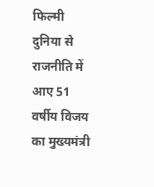फिल्मी दुनिया से राजनीति में आए 51 वर्षीय विजय का मुख्यमंत्री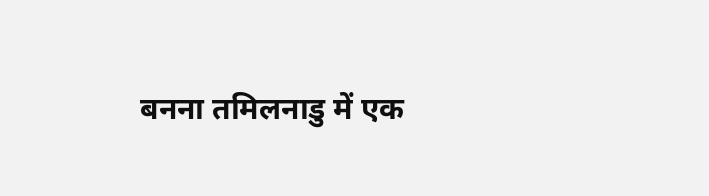बनना तमिलनाडु में एक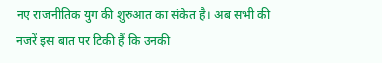नए राजनीतिक युग की शुरुआत का संकेत है। अब सभी की नजरें इस बात पर टिकी हैं कि उनकी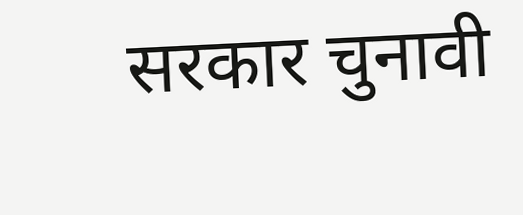सरकार चुनावी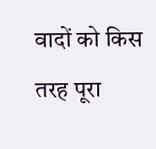वादों को किस तरह पूरा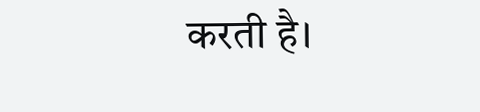करती है।